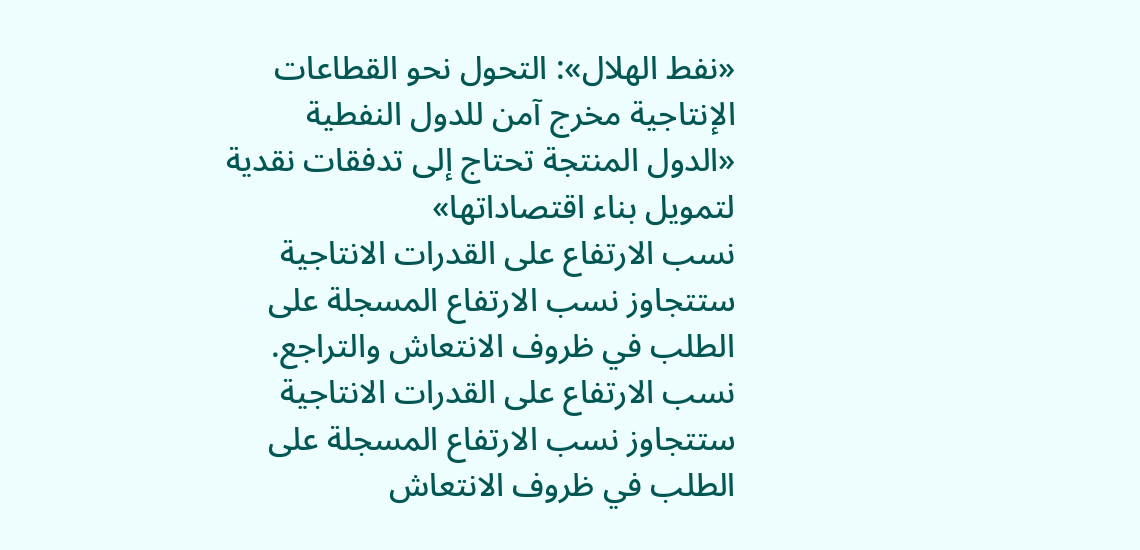«نفط الهلال»: التحول نحو القطاعات الإنتاجية مخرج آمن للدول النفطية
«الدول المنتجة تحتاج إلى تدفقات نقدية لتمويل بناء اقتصاداتها»
نسب الارتفاع على القدرات الانتاجية ستتجاوز نسب الارتفاع المسجلة على الطلب في ظروف الانتعاش والتراجع.
نسب الارتفاع على القدرات الانتاجية ستتجاوز نسب الارتفاع المسجلة على الطلب في ظروف الانتعاش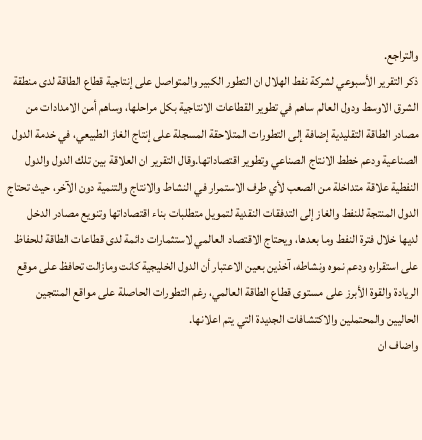والتراجع.
ذكر التقرير الأسبوعي لشركة نفط الهلال ان التطور الكبير والمتواصل على إنتاجية قطاع الطاقة لدى منطقة الشرق الاوسط ودول العالم ساهم في تطوير القطاعات الانتاجية بكل مراحلها، وساهم أمن الامدادات من مصادر الطاقة التقليدية إضافة إلى التطورات المتلاحقة المسجلة على إنتاج الغاز الطبيعي، في خدمة الدول الصناعية ودعم خطط الانتاج الصناعي وتطوير اقتصاداتها.وقال التقرير ان العلاقة بين تلك الدول والدول النفطية علاقة متداخلة من الصعب لأي طرف الاستمرار في النشاط والانتاج والتنمية دون الآخر، حيث تحتاج الدول المنتجة للنفط والغاز إلى التدفقات النقدية لتمويل متطلبات بناء اقتصاداتها وتنويع مصادر الدخل لديها خلال فترة النفط وما بعدها، ويحتاج الاقتصاد العالمي لاستثمارات دائمة لدى قطاعات الطاقة للحفاظ على استقراره ودعم نموه ونشاطه، آخذين بعين الاعتبار أن الدول الخليجية كانت ومازالت تحافظ على موقع الريادة والقوة الأبرز على مستوى قطاع الطاقة العالمي، رغم التطورات الحاصلة على مواقع المنتجين الحاليين والمحتملين والاكتشافات الجديدة التي يتم اعلانها.
واضاف ان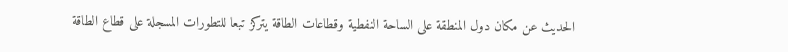الحديث عن مكان دول المنطقة على الساحة النفطية وقطاعات الطاقة يتركز تبعا للتطورات المسجلة على قطاع الطاقة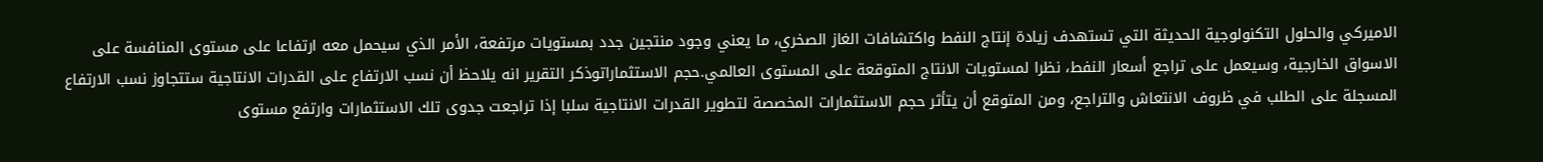الاميركي والحلول التكنولوجية الحديثة التي تستهدف زيادة إنتاج النفط واكتشافات الغاز الصخري، ما يعني وجود منتجين جدد بمستويات مرتفعة، الأمر الذي سيحمل معه ارتفاعا على مستوى المنافسة على الاسواق الخارجية، وسيعمل على تراجع أسعار النفط، نظرا لمستويات الانتاج المتوقعة على المستوى العالمي.حجم الاستثماراتوذكر التقرير انه يلاحظ أن نسب الارتفاع على القدرات الانتاجية ستتجاوز نسب الارتفاع المسجلة على الطلب في ظروف الانتعاش والتراجع، ومن المتوقع أن يتأثر حجم الاستثمارات المخصصة لتطوير القدرات الانتاجية سلبا إذا تراجعت جدوى تلك الاستثمارات وارتفع مستوى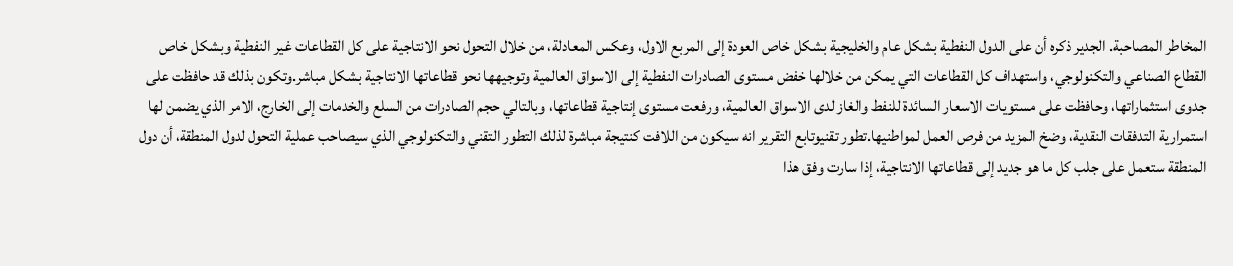المخاطر المصاحبة. الجدير ذكره أن على الدول النفطية بشكل عام والخليجية بشكل خاص العودة إلى المربع الاول، وعكس المعادلة، من خلال التحول نحو الانتاجية على كل القطاعات غير النفطية وبشكل خاص القطاع الصناعي والتكنولوجي، واستهداف كل القطاعات التي يمكن من خلالها خفض مستوى الصادرات النفطية إلى الاسواق العالمية وتوجيهها نحو قطاعاتها الانتاجية بشكل مباشر.وتكون بذلك قد حافظت على جدوى استثماراتها، وحافظت على مستويات الاسعار السائدة للنفط والغاز لدى الاسواق العالمية، ورفعت مستوى إنتاجية قطاعاتها، وبالتالي حجم الصادرات من السلع والخدمات إلى الخارج، الامر الذي يضمن لها استمرارية التدفقات النقدية، وضخ المزيد من فرص العمل لمواطنيها.تطور تقنيوتابع التقرير انه سيكون من اللافت كنتيجة مباشرة لذلك التطور التقني والتكنولوجي الذي سيصاحب عملية التحول لدول المنطقة، أن دول المنطقة ستعمل على جلب كل ما هو جديد إلى قطاعاتها الانتاجية، إذا سارت وفق هذا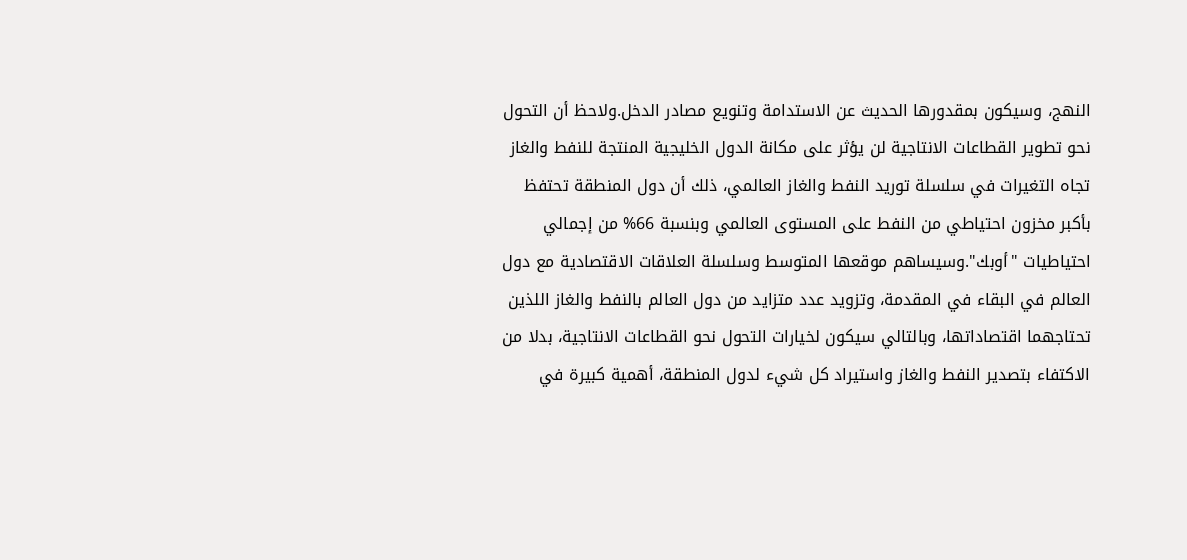النهج، وسيكون بمقدورها الحديث عن الاستدامة وتنويع مصادر الدخل.ولاحظ أن التحول نحو تطوير القطاعات الانتاجية لن يؤثر على مكانة الدول الخليجية المنتجة للنفط والغاز تجاه التغيرات في سلسلة توريد النفط والغاز العالمي، ذلك أن دول المنطقة تحتفظ بأكبر مخزون احتياطي من النفط على المستوى العالمي وبنسبة 66% من إجمالي احتياطيات "أوبك".وسيساهم موقعها المتوسط وسلسلة العلاقات الاقتصادية مع دول العالم في البقاء في المقدمة، وتزويد عدد متزايد من دول العالم بالنفط والغاز اللذين تحتاجهما اقتصاداتها، وبالتالي سيكون لخيارات التحول نحو القطاعات الانتاجية، بدلا من الاكتفاء بتصدير النفط والغاز واستيراد كل شيء لدول المنطقة، أهمية كبيرة في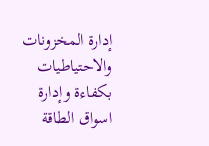إدارة المخزونات والاحتياطيات بكفاءة وإدارة اسواق الطاقة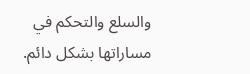والسلع والتحكم في مساراتها بشكل دائم.